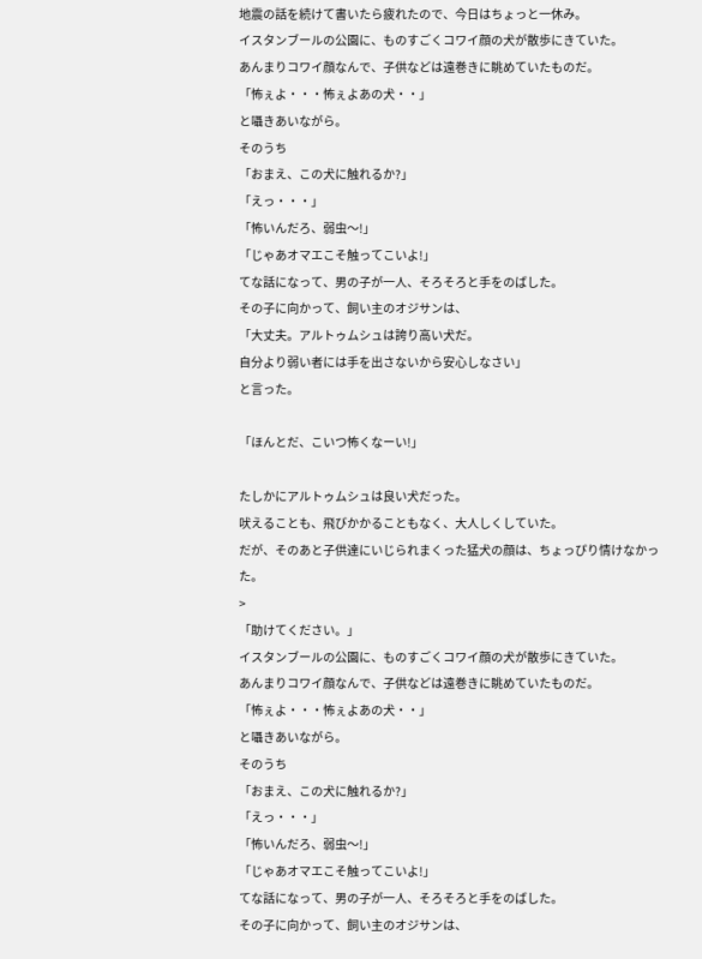地震の話を続けて書いたら疲れたので、今日はちょっと一休み。
イスタンブールの公園に、ものすごくコワイ顔の犬が散歩にきていた。
あんまりコワイ顔なんで、子供などは遠巻きに眺めていたものだ。
「怖ぇよ・・・怖ぇよあの犬・・」
と囁きあいながら。
そのうち
「おまえ、この犬に触れるか?」
「えっ・・・」
「怖いんだろ、弱虫〜!」
「じゃあオマエこそ触ってこいよ!」
てな話になって、男の子が一人、そろそろと手をのばした。
その子に向かって、飼い主のオジサンは、
「大丈夫。アルトゥムシュは誇り高い犬だ。
自分より弱い者には手を出さないから安心しなさい」
と言った。

「ほんとだ、こいつ怖くなーい!」

たしかにアルトゥムシュは良い犬だった。
吠えることも、飛びかかることもなく、大人しくしていた。
だが、そのあと子供達にいじられまくった猛犬の顔は、ちょっぴり情けなかった。
>
「助けてください。」
イスタンブールの公園に、ものすごくコワイ顔の犬が散歩にきていた。
あんまりコワイ顔なんで、子供などは遠巻きに眺めていたものだ。
「怖ぇよ・・・怖ぇよあの犬・・」
と囁きあいながら。
そのうち
「おまえ、この犬に触れるか?」
「えっ・・・」
「怖いんだろ、弱虫〜!」
「じゃあオマエこそ触ってこいよ!」
てな話になって、男の子が一人、そろそろと手をのばした。
その子に向かって、飼い主のオジサンは、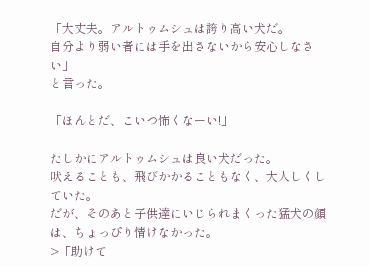「大丈夫。アルトゥムシュは誇り高い犬だ。
自分より弱い者には手を出さないから安心しなさい」
と言った。

「ほんとだ、こいつ怖くなーい!」

たしかにアルトゥムシュは良い犬だった。
吠えることも、飛びかかることもなく、大人しくしていた。
だが、そのあと子供達にいじられまくった猛犬の顔は、ちょっぴり情けなかった。
>「助けて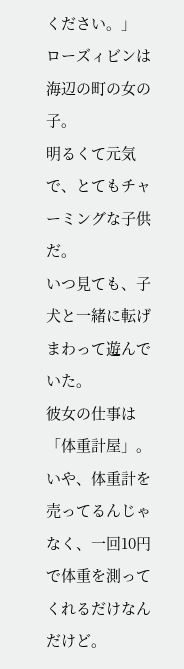ください。」
ローズィビンは海辺の町の女の子。
明るくて元気で、とてもチャーミングな子供だ。
いつ見ても、子犬と一緒に転げまわって遊んでいた。
彼女の仕事は「体重計屋」。
いや、体重計を売ってるんじゃなく、一回10円で体重を測ってくれるだけなんだけど。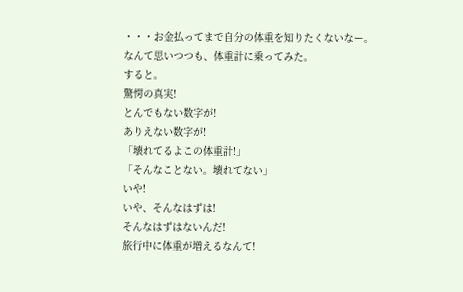・・・お金払ってまで自分の体重を知りたくないなー。
なんて思いつつも、体重計に乗ってみた。
すると。
驚愕の真実!
とんでもない数字が!
ありえない数字が!
「壊れてるよこの体重計!」
「そんなことない。壊れてない」
いや!
いや、そんなはずは!
そんなはずはないんだ!
旅行中に体重が増えるなんて!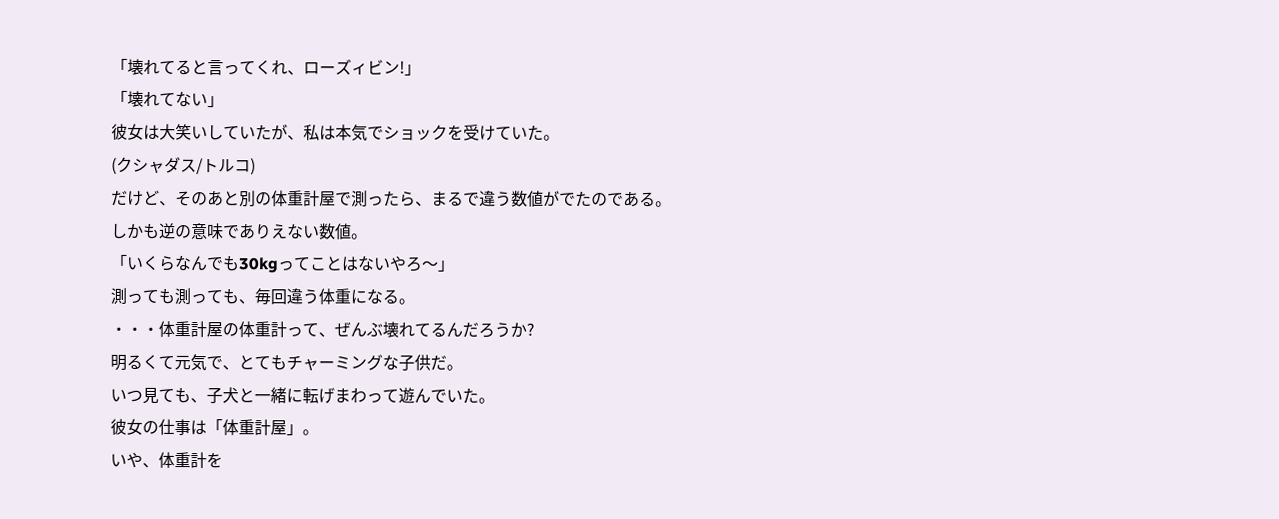「壊れてると言ってくれ、ローズィビン!」
「壊れてない」
彼女は大笑いしていたが、私は本気でショックを受けていた。
(クシャダス/トルコ)
だけど、そのあと別の体重計屋で測ったら、まるで違う数値がでたのである。
しかも逆の意味でありえない数値。
「いくらなんでも30kgってことはないやろ〜」
測っても測っても、毎回違う体重になる。
・・・体重計屋の体重計って、ぜんぶ壊れてるんだろうか?
明るくて元気で、とてもチャーミングな子供だ。
いつ見ても、子犬と一緒に転げまわって遊んでいた。
彼女の仕事は「体重計屋」。
いや、体重計を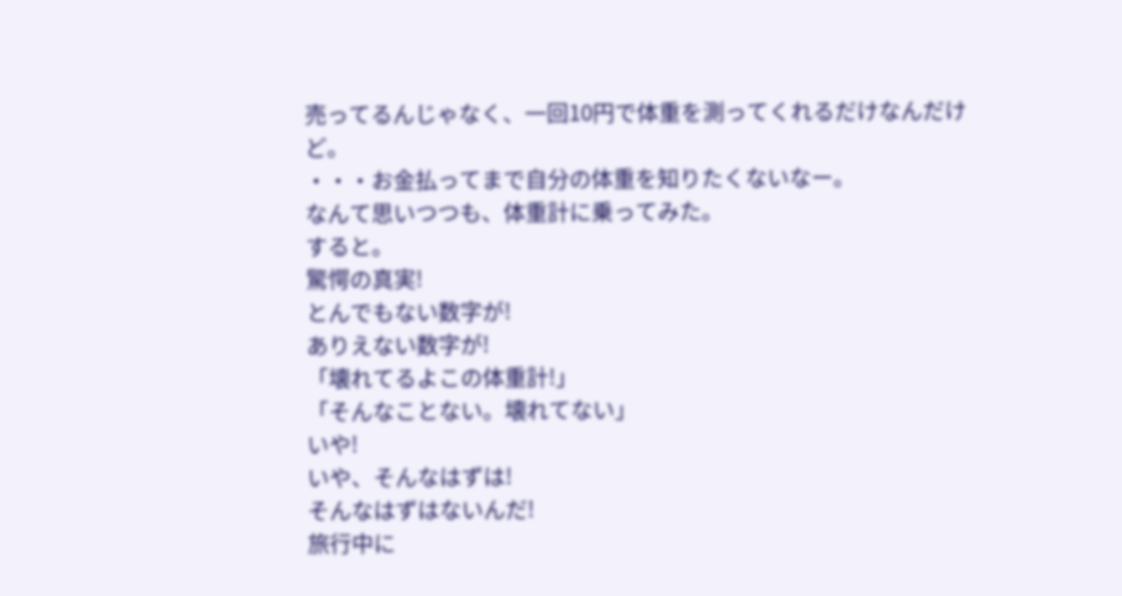売ってるんじゃなく、一回10円で体重を測ってくれるだけなんだけど。
・・・お金払ってまで自分の体重を知りたくないなー。
なんて思いつつも、体重計に乗ってみた。
すると。
驚愕の真実!
とんでもない数字が!
ありえない数字が!
「壊れてるよこの体重計!」
「そんなことない。壊れてない」
いや!
いや、そんなはずは!
そんなはずはないんだ!
旅行中に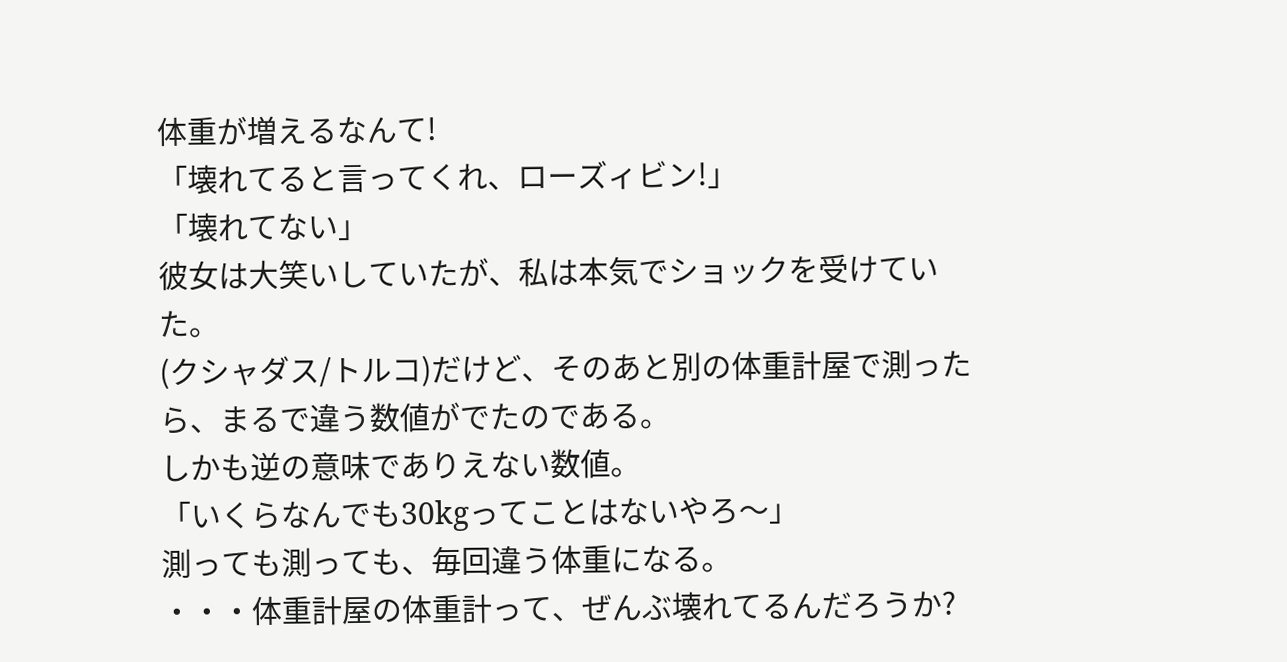体重が増えるなんて!
「壊れてると言ってくれ、ローズィビン!」
「壊れてない」
彼女は大笑いしていたが、私は本気でショックを受けていた。
(クシャダス/トルコ)だけど、そのあと別の体重計屋で測ったら、まるで違う数値がでたのである。
しかも逆の意味でありえない数値。
「いくらなんでも30kgってことはないやろ〜」
測っても測っても、毎回違う体重になる。
・・・体重計屋の体重計って、ぜんぶ壊れてるんだろうか?